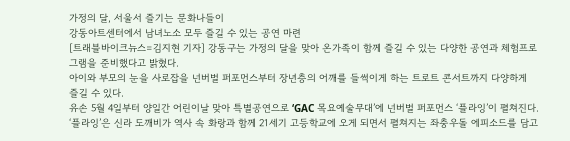가정의 달, 서울서 즐기는 문화나들이
강동아트센터에서 남녀노소 모두 즐길 수 있는 공연 마련
[트래블바이크뉴스=김지현 기자] 강동구는 가정의 달을 맞아 온가족이 함께 즐길 수 있는 다양한 공연과 체험프로그램을 준비했다고 밝혔다.
아이와 부모의 눈을 사로잡을 넌버벌 퍼포먼스부터 장년층의 어깨를 들썩이게 하는 트로트 콘서트까지 다양하게 즐길 수 있다.
유손 5월 4일부터 양일간 어린이날 맞아 특별공연으로 ‘GAC 목요예술무대’에 넌버벌 퍼포먼스 ‘플라잉’이 펼쳐진다.
‘플라잉’은 신라 도깨비가 역사 속 화랑과 함께 21세기 고등학교에 오게 되면서 펼쳐지는 좌충우돌 에피소드를 담고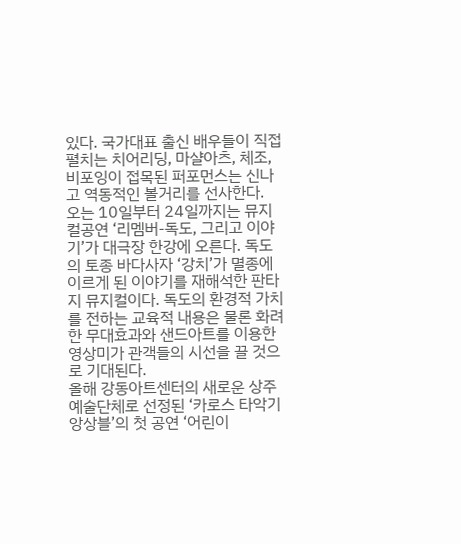있다. 국가대표 출신 배우들이 직접 펼치는 치어리딩, 마샬아츠, 체조, 비포잉이 접목된 퍼포먼스는 신나고 역동적인 볼거리를 선사한다.
오는 10일부터 24일까지는 뮤지컬공연 ‘리멤버-독도, 그리고 이야기’가 대극장 한강에 오른다. 독도의 토종 바다사자 ‘강치’가 멸종에 이르게 된 이야기를 재해석한 판타지 뮤지컬이다. 독도의 환경적 가치를 전하는 교육적 내용은 물론 화려한 무대효과와 샌드아트를 이용한 영상미가 관객들의 시선을 끌 것으로 기대된다.
올해 강동아트센터의 새로운 상주예술단체로 선정된 ‘카로스 타악기 앙상블’의 첫 공연 ‘어린이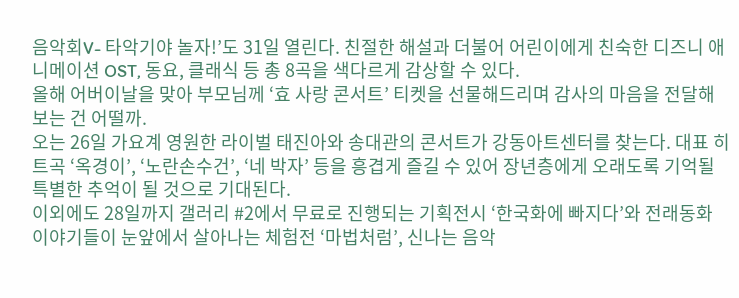음악회V- 타악기야 놀자!’도 31일 열린다. 친절한 해설과 더불어 어린이에게 친숙한 디즈니 애니메이션 OST, 동요, 클래식 등 총 8곡을 색다르게 감상할 수 있다.
올해 어버이날을 맞아 부모님께 ‘효 사랑 콘서트’ 티켓을 선물해드리며 감사의 마음을 전달해보는 건 어떨까.
오는 26일 가요계 영원한 라이벌 태진아와 송대관의 콘서트가 강동아트센터를 찾는다. 대표 히트곡 ‘옥경이’, ‘노란손수건’, ‘네 박자’ 등을 흥겹게 즐길 수 있어 장년층에게 오래도록 기억될 특별한 추억이 될 것으로 기대된다.
이외에도 28일까지 갤러리 #2에서 무료로 진행되는 기획전시 ‘한국화에 빠지다’와 전래동화 이야기들이 눈앞에서 살아나는 체험전 ‘마법처럼’, 신나는 음악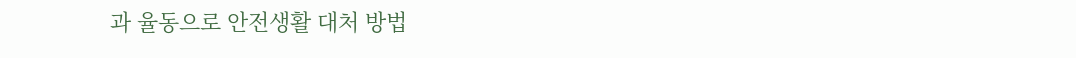과 율동으로 안전생활 대처 방법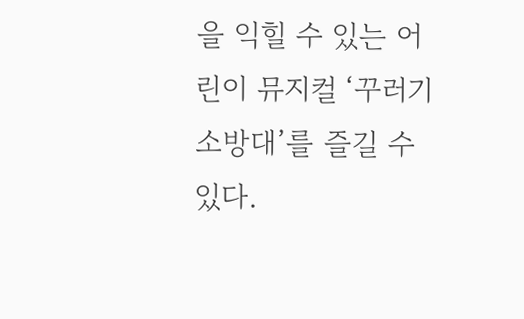을 익힐 수 있는 어린이 뮤지컬 ‘꾸러기 소방대’를 즐길 수 있다.